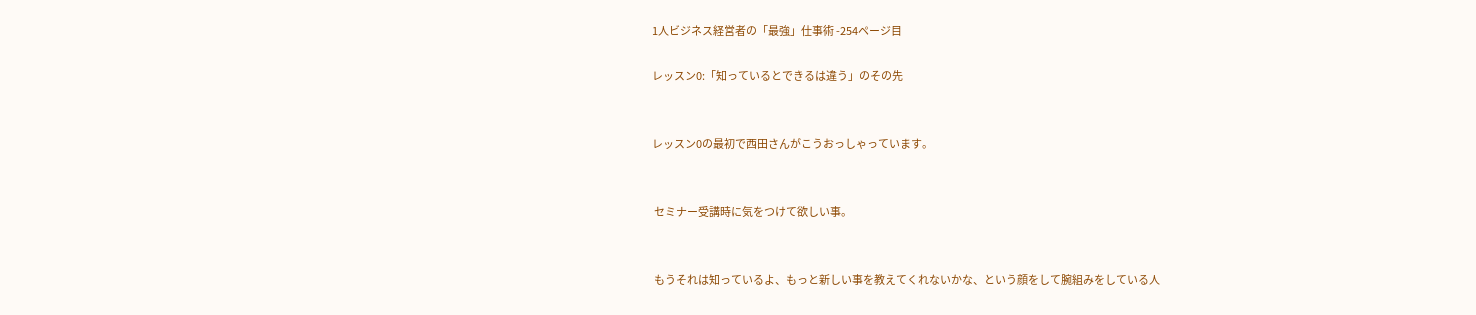1人ビジネス経営者の「最強」仕事術 -254ページ目

レッスン0:「知っているとできるは違う」のその先


レッスン0の最初で西田さんがこうおっしゃっています。


 セミナー受講時に気をつけて欲しい事。


 もうそれは知っているよ、もっと新しい事を教えてくれないかな、という顔をして腕組みをしている人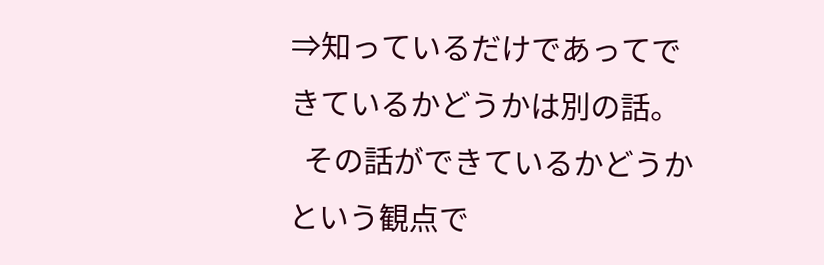⇒知っているだけであってできているかどうかは別の話。
  その話ができているかどうかという観点で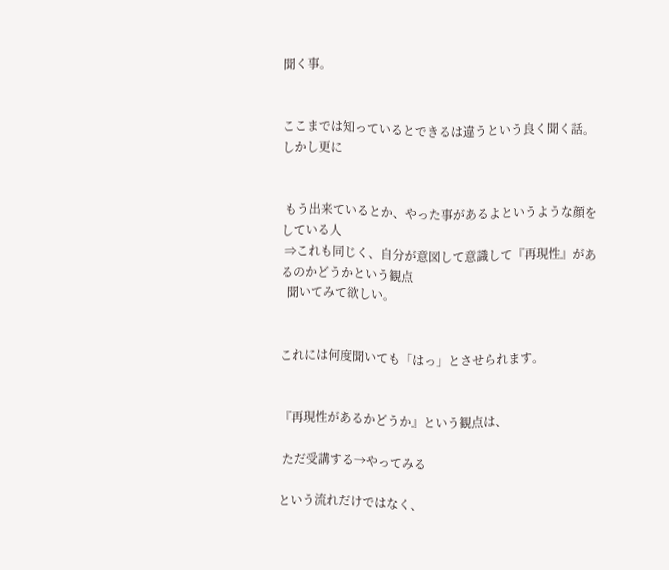聞く事。


ここまでは知っているとできるは違うという良く聞く話。
しかし更に


 もう出来ているとか、やった事があるよというような顔をしている人
 ⇒これも同じく、自分が意図して意識して『再現性』があるのかどうかという観点
  聞いてみて欲しい。


これには何度聞いても「はっ」とさせられます。


『再現性があるかどうか』という観点は、

 ただ受講する→やってみる

という流れだけではなく、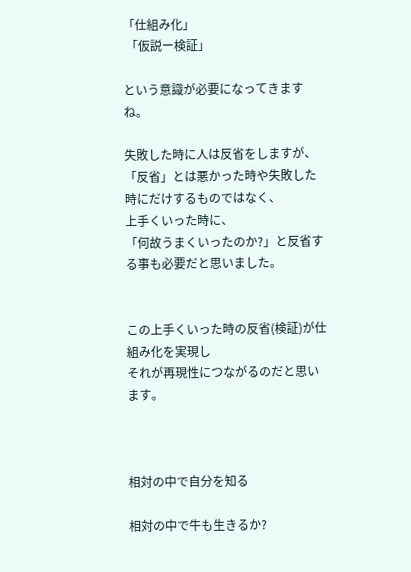「仕組み化」
 「仮説ー検証」

という意識が必要になってきますね。

失敗した時に人は反省をしますが、
「反省」とは悪かった時や失敗した時にだけするものではなく、
上手くいった時に、
「何故うまくいったのか?」と反省する事も必要だと思いました。


この上手くいった時の反省(検証)が仕組み化を実現し
それが再現性につながるのだと思います。



相対の中で自分を知る

相対の中で牛も生きるか?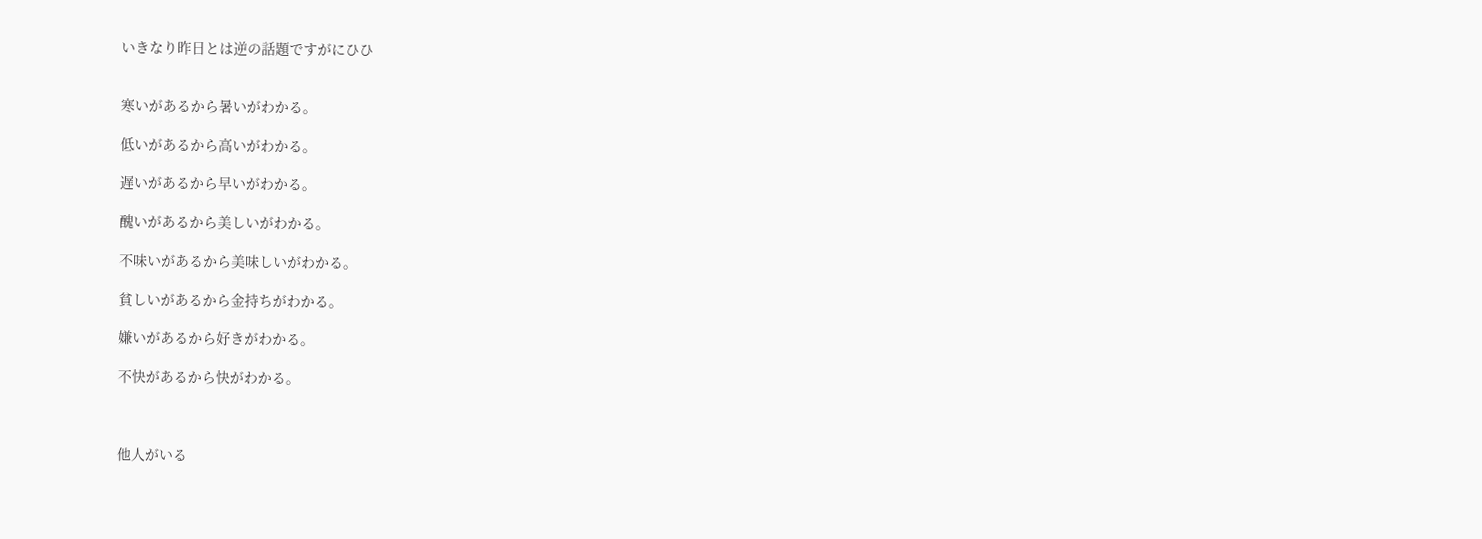いきなり昨日とは逆の話題ですがにひひ


寒いがあるから暑いがわかる。

低いがあるから高いがわかる。

遅いがあるから早いがわかる。

醜いがあるから美しいがわかる。

不味いがあるから美味しいがわかる。

貧しいがあるから金持ちがわかる。

嫌いがあるから好きがわかる。

不快があるから快がわかる。



他人がいる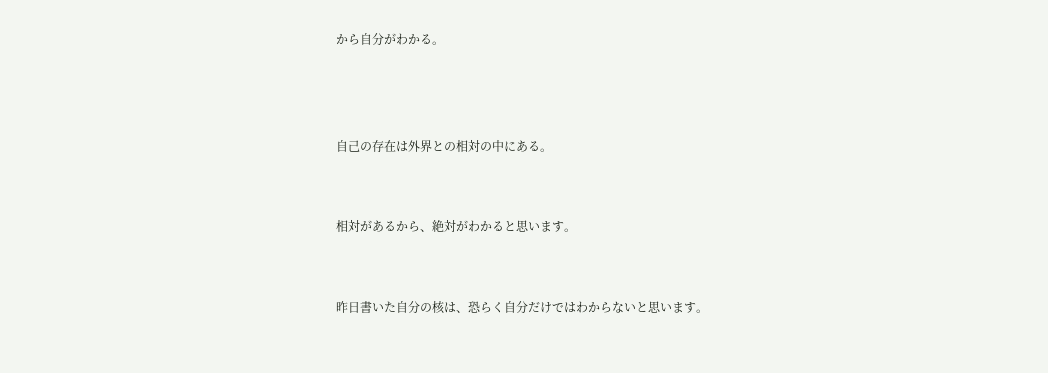から自分がわかる。



自己の存在は外界との相対の中にある。


相対があるから、絶対がわかると思います。


昨日書いた自分の核は、恐らく自分だけではわからないと思います。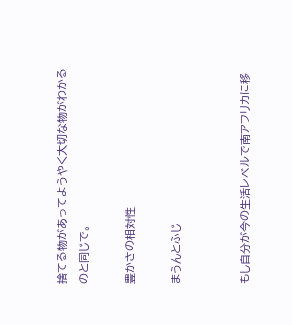捨てる物があってようやく大切な物がわかるのと同じで。

豊かさの相対性

まうんとふじ


もし自分が今の生活レベルで南アフリカに移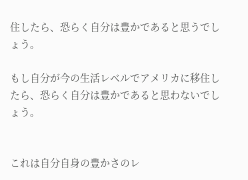住したら、恐らく自分は豊かであると思うでしょう。

もし自分が今の生活レベルでアメリカに移住したら、恐らく自分は豊かであると思わないでしょう。


これは自分自身の豊かさのレ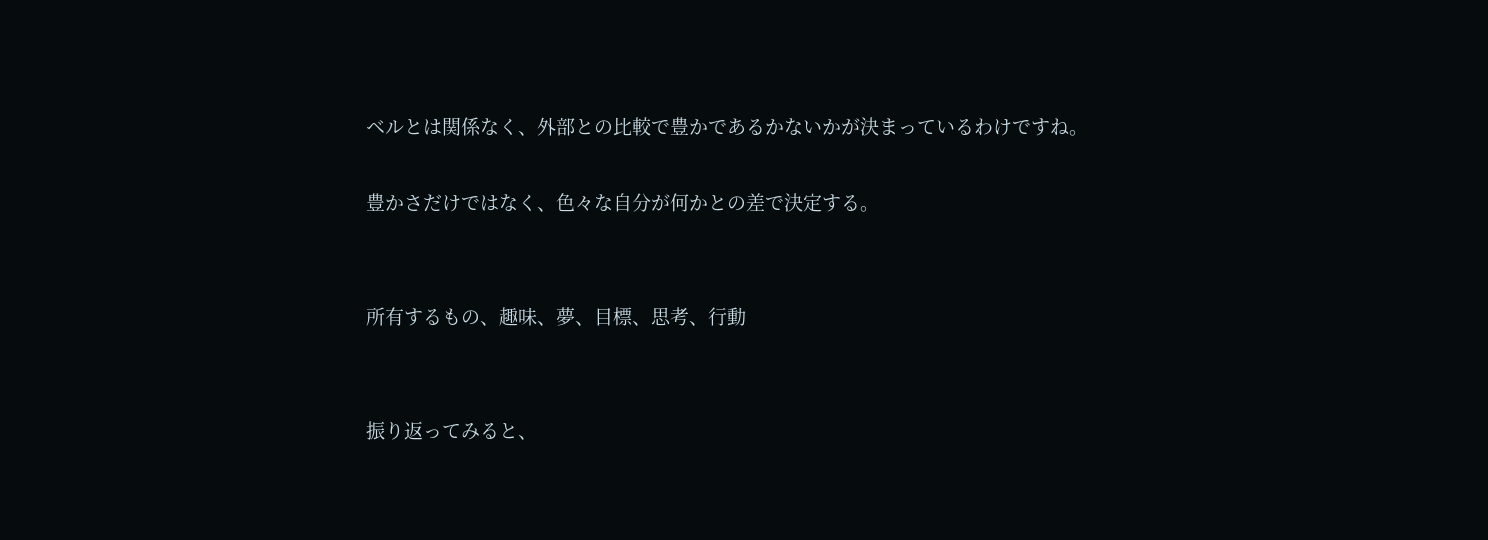ベルとは関係なく、外部との比較で豊かであるかないかが決まっているわけですね。

豊かさだけではなく、色々な自分が何かとの差で決定する。


所有するもの、趣味、夢、目標、思考、行動


振り返ってみると、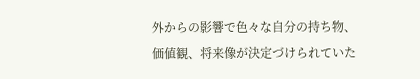外からの影響で色々な自分の持ち物、価値観、将来像が決定づけられていた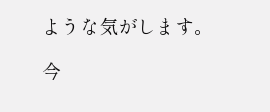ような気がします。

今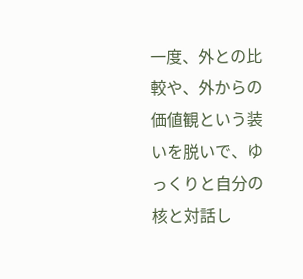一度、外との比較や、外からの価値観という装いを脱いで、ゆっくりと自分の核と対話し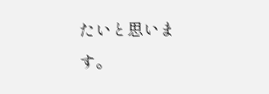たいと思います。